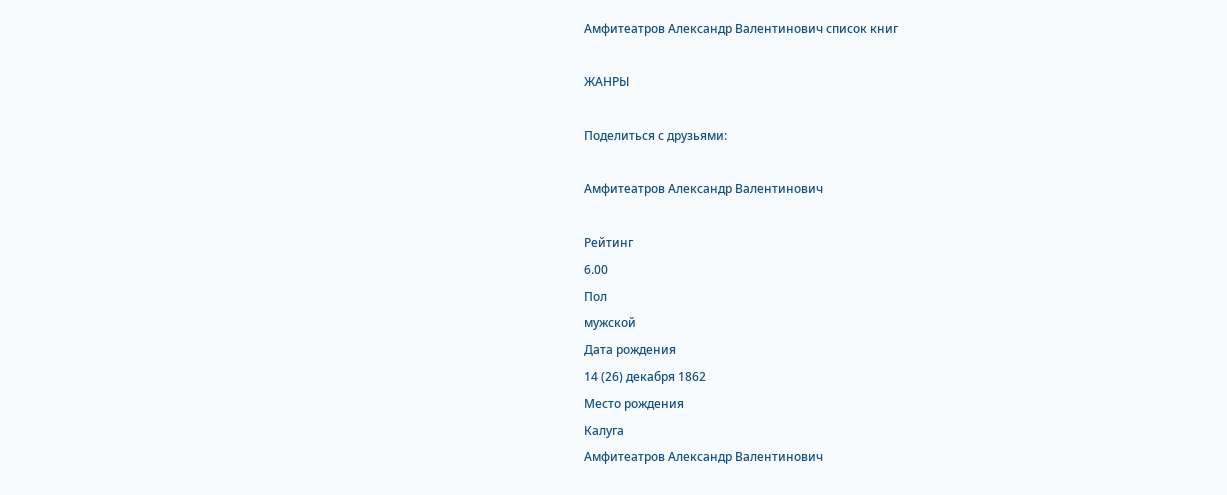Амфитеатров Александр Валентинович список книг

ЖАНРЫ

Поделиться с друзьями:

Амфитеатров Александр Валентинович

Рейтинг
6.00
Пол
мужской
Дата рождения
14 (26) декабря 1862
Место рождения
Калуга
Амфитеатров Александр Валентинович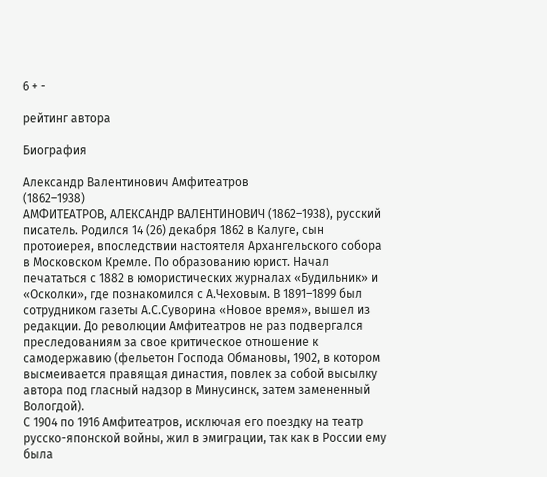6 + -

рейтинг автора

Биография

Александр Валентинович Амфитеатров
(1862–1938)
АМФИТЕАТРОВ, АЛЕКСАНДР ВАЛЕНТИНОВИЧ (1862–1938), русский писатель. Родился 14 (26) декабря 1862 в Калуге, сын протоиерея, впоследствии настоятеля Архангельского собора в Московском Кремле. По образованию юрист. Начал печататься с 1882 в юмористических журналах «Будильник» и «Осколки», где познакомился с А.Чеховым. В 1891–1899 был сотрудником газеты А.С.Суворина «Новое время», вышел из редакции. До революции Амфитеатров не раз подвергался преследованиям за свое критическое отношение к самодержавию (фельетон Господа Обмановы, 1902, в котором высмеивается правящая династия, повлек за собой высылку автора под гласный надзор в Минусинск, затем замененный Вологдой).
С 1904 по 1916 Амфитеатров, исключая его поездку на театр русско-японской войны, жил в эмиграции, так как в России ему была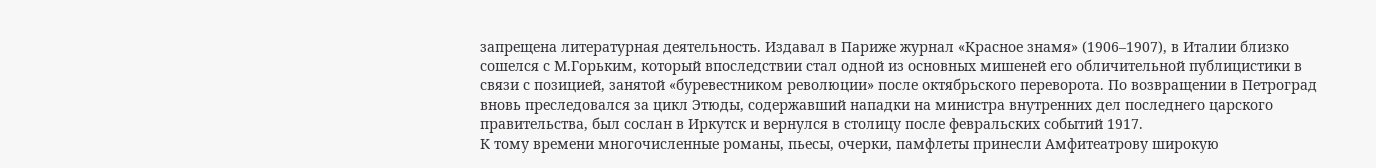запрещена литературная деятельность. Издавал в Париже журнал «Красное знамя» (1906–1907), в Италии близко сошелся с М.Горьким, который впоследствии стал одной из основных мишеней его обличительной публицистики в связи с позицией, занятой «буревестником революции» после октябрьского переворота. По возвращении в Петроград вновь преследовался за цикл Этюды, содержавший нападки на министра внутренних дел последнего царского правительства, был сослан в Иркутск и вернулся в столицу после февральских событий 1917.
К тому времени многочисленные романы, пьесы, очерки, памфлеты принесли Амфитеатрову широкую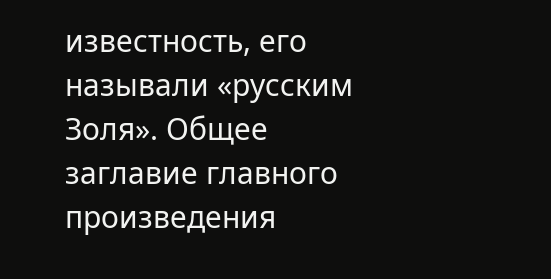известность, его называли «русским Золя». Общее заглавие главного произведения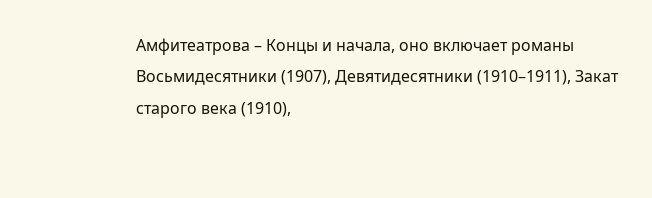Амфитеатрова – Концы и начала, оно включает романы Восьмидесятники (1907), Девятидесятники (1910–1911), Закат старого века (1910),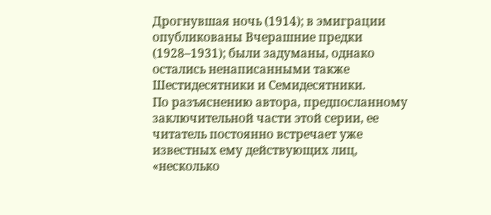Дрогнувшая ночь (1914); в эмиграции опубликованы Вчерашние предки (1928–1931); были задуманы, однако остались ненаписанными также Шестидесятники и Семидесятники.
По разъяснению автора, предпосланному заключительной части этой серии, ее читатель постоянно встречает уже известных ему действующих лиц, «несколько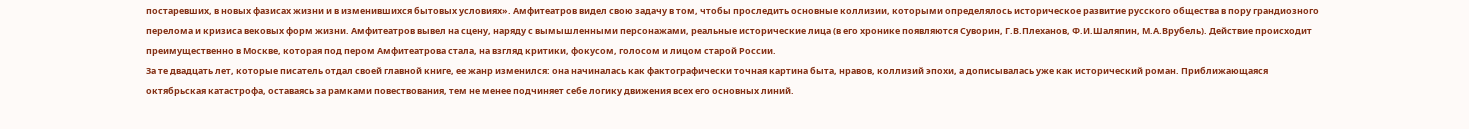постаревших, в новых фазисах жизни и в изменившихся бытовых условиях». Амфитеатров видел свою задачу в том, чтобы проследить основные коллизии, которыми определялось историческое развитие русского общества в пору грандиозного перелома и кризиса вековых форм жизни. Амфитеатров вывел на сцену, наряду с вымышленными персонажами, реальные исторические лица (в его хронике появляются Суворин, Г.В.Плеханов, Ф.И.Шаляпин, М.А.Врубель). Действие происходит преимущественно в Москве, которая под пером Амфитеатрова стала, на взгляд критики, фокусом, голосом и лицом старой России.
За те двадцать лет, которые писатель отдал своей главной книге, ее жанр изменился: она начиналась как фактографически точная картина быта, нравов, коллизий эпохи, а дописывалась уже как исторический роман. Приближающаяся октябрьская катастрофа, оставаясь за рамками повествования, тем не менее подчиняет себе логику движения всех его основных линий.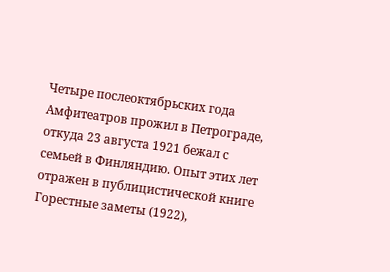Четыре послеоктябрьских года Амфитеатров прожил в Петрограде, откуда 23 августа 1921 бежал с семьей в Финляндию. Опыт этих лет отражен в публицистической книге Горестные заметы (1922),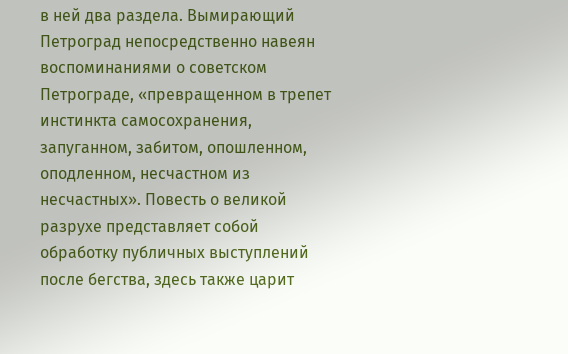в ней два раздела. Вымирающий Петроград непосредственно навеян воспоминаниями о советском Петрограде, «превращенном в трепет инстинкта самосохранения, запуганном, забитом, опошленном, оподленном, несчастном из несчастных». Повесть о великой разрухе представляет собой обработку публичных выступлений после бегства, здесь также царит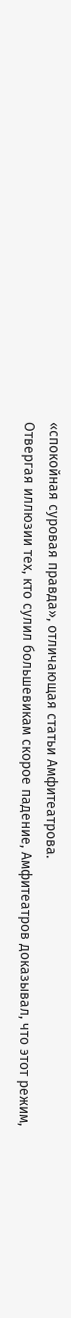«спокойная суровая правда», отличающая статьи Амфитеатрова.
Отвергая иллюзии тех, кто сулил большевикам скорое падение, Амфитеатров доказывал, что этот режим,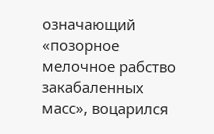означающий «позорное мелочное рабство закабаленных масс», воцарился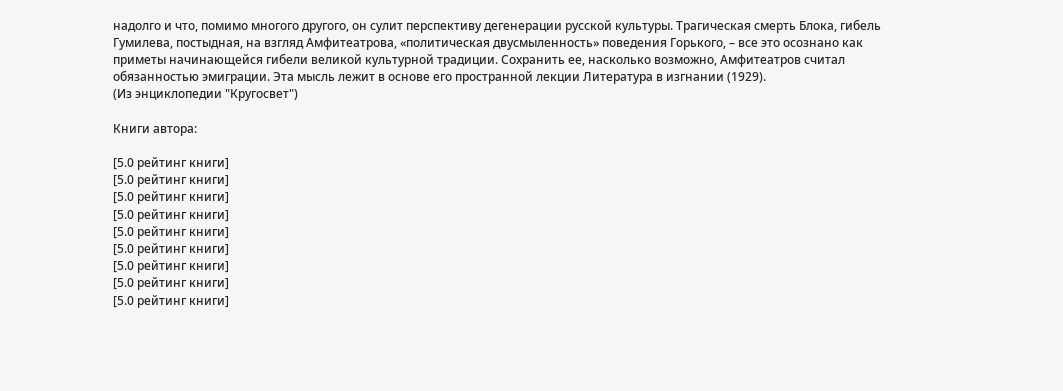надолго и что, помимо многого другого, он сулит перспективу дегенерации русской культуры. Трагическая смерть Блока, гибель Гумилева, постыдная, на взгляд Амфитеатрова, «политическая двусмыленность» поведения Горького, – все это осознано как приметы начинающейся гибели великой культурной традиции. Сохранить ее, насколько возможно, Амфитеатров считал обязанностью эмиграции. Эта мысль лежит в основе его пространной лекции Литература в изгнании (1929).
(Из энциклопедии "Кругосвет")

Книги автора:

[5.0 рейтинг книги]
[5.0 рейтинг книги]
[5.0 рейтинг книги]
[5.0 рейтинг книги]
[5.0 рейтинг книги]
[5.0 рейтинг книги]
[5.0 рейтинг книги]
[5.0 рейтинг книги]
[5.0 рейтинг книги]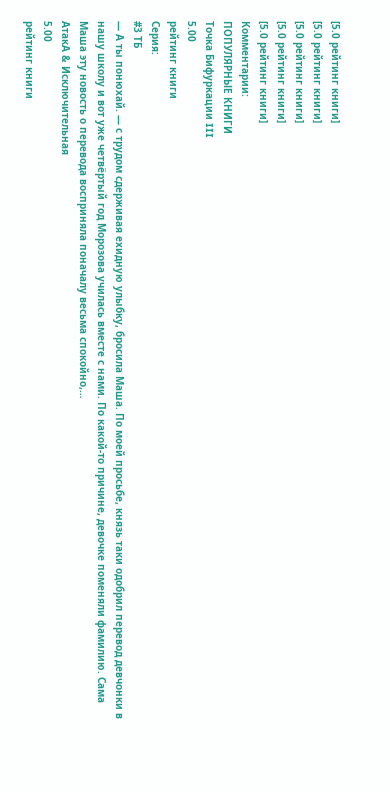[5.0 рейтинг книги]
[5.0 рейтинг книги]
[5.0 рейтинг книги]
[5.0 рейтинг книги]
[5.0 рейтинг книги]
Комментарии:
ПОПУЛЯРНЫЕ КНИГИ
Точка Бифуркации III
5.00
рейтинг книги
Серия:
#3 ТБ
— А ты понюхай. — с трудом сдерживая ехидную улыбку, бросила Маша. По моей просьбе, князь таки одобрил перевод девчонки в нашу школу и вот уже четвёртый год Морозова училась вместе с нами. По какой-то причине, девочке поменяли фамилию. Сама Маша эту новость о перевода восприняла поначалу весьма спокойно,…
АтакА & Исключительная
5.00
рейтинг книги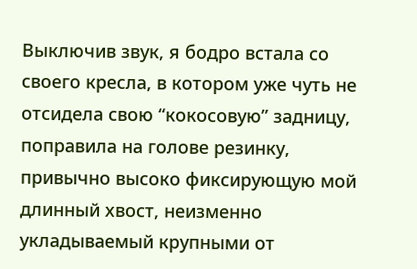Выключив звук, я бодро встала со своего кресла, в котором уже чуть не отсидела свою “кокосовую” задницу, поправила на голове резинку, привычно высоко фиксирующую мой длинный хвост, неизменно укладываемый крупными от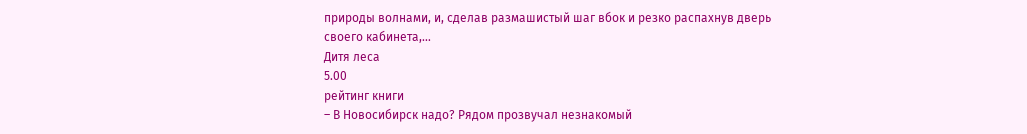природы волнами, и, сделав размашистый шаг вбок и резко распахнув дверь своего кабинета,…
Дитя леса
5.00
рейтинг книги
– В Новосибирск надо? Рядом прозвучал незнакомый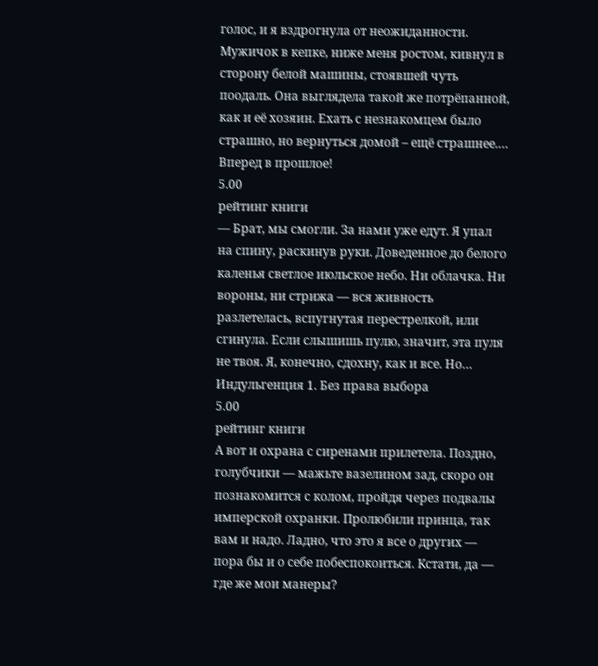голос, и я вздрогнула от неожиданности. Мужичок в кепке, ниже меня ростом, кивнул в сторону белой машины, стоявшей чуть поодаль. Она выглядела такой же потрёпанной, как и её хозяин. Ехать с незнакомцем было страшно, но вернуться домой – ещё страшнее.…
Вперед в прошлое!
5.00
рейтинг книги
— Брат, мы смогли. За нами уже едут. Я упал на спину, раскинув руки. Доведенное до белого каленья светлое июльское небо. Ни облачка. Ни вороны, ни стрижа — вся живность разлетелась, вспугнутая перестрелкой, или сгинула. Если слышишь пулю, значит, эта пуля не твоя. Я, конечно, сдохну, как и все. Но…
Индульгенция 1. Без права выбора
5.00
рейтинг книги
А вот и охрана с сиренами прилетела. Поздно, голубчики — мажьте вазелином зад, скоро он познакомится с колом, пройдя через подвалы имперской охранки. Пролюбили принца, так вам и надо. Ладно, что это я все о других — пора бы и о себе побеспокоиться. Кстати, да — где же мои манеры?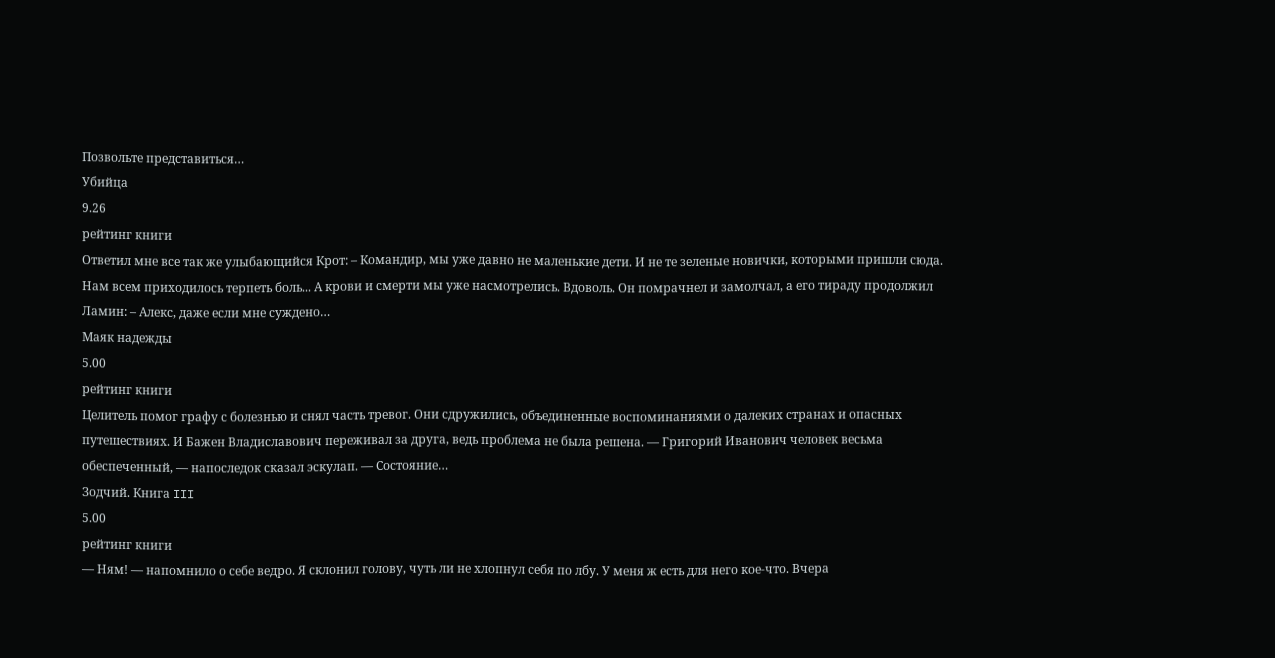Позвольте представиться…
Убийца
9.26
рейтинг книги
Ответил мне все так же улыбающийся Крот: – Командир, мы уже давно не маленькие дети. И не те зеленые новички, которыми пришли сюда. Нам всем приходилось терпеть боль... А крови и смерти мы уже насмотрелись. Вдоволь. Он помрачнел и замолчал, а его тираду продолжил Ламин: – Алекс, даже если мне суждено…
Маяк надежды
5.00
рейтинг книги
Целитель помог графу с болезнью и снял часть тревог. Они сдружились, объединенные воспоминаниями о далеких странах и опасных путешествиях. И Бажен Владиславович переживал за друга, ведь проблема не была решена. — Григорий Иванович человек весьма обеспеченный, — напоследок сказал эскулап. — Состояние…
Зодчий. Книга III
5.00
рейтинг книги
— Ням! — напомнило о себе ведро. Я склонил голову, чуть ли не хлопнул себя по лбу. У меня ж есть для него кое-что. Вчера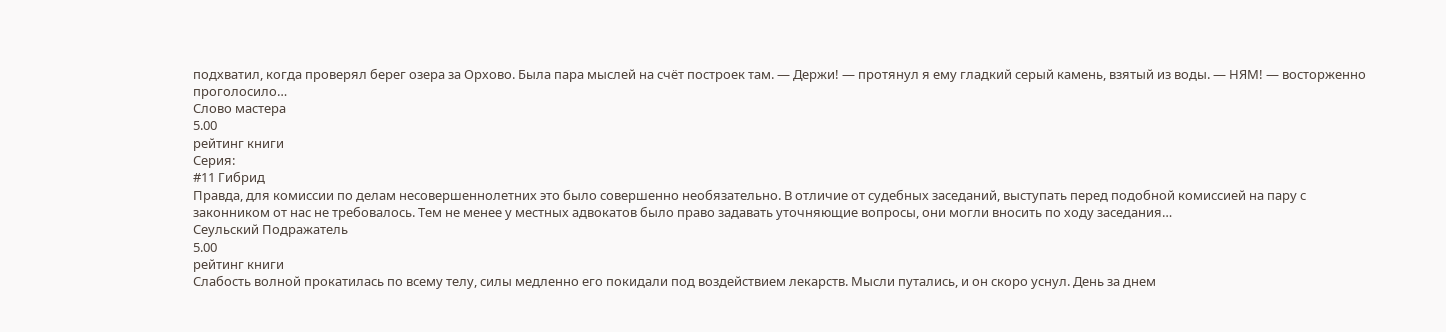подхватил, когда проверял берег озера за Орхово. Была пара мыслей на счёт построек там. — Держи! — протянул я ему гладкий серый камень, взятый из воды. — НЯМ! — восторженно проголосило…
Слово мастера
5.00
рейтинг книги
Серия:
#11 Гибрид
Правда, для комиссии по делам несовершеннолетних это было совершенно необязательно. В отличие от судебных заседаний, выступать перед подобной комиссией на пару с законником от нас не требовалось. Тем не менее у местных адвокатов было право задавать уточняющие вопросы, они могли вносить по ходу заседания…
Сеульский Подражатель
5.00
рейтинг книги
Слабость волной прокатилась по всему телу, силы медленно его покидали под воздействием лекарств. Мысли путались, и он скоро уснул. День за днем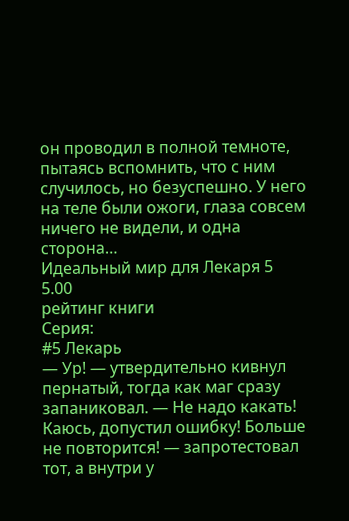он проводил в полной темноте, пытаясь вспомнить, что с ним случилось, но безуспешно. У него на теле были ожоги, глаза совсем ничего не видели, и одна сторона…
Идеальный мир для Лекаря 5
5.00
рейтинг книги
Серия:
#5 Лекарь
— Ур! — утвердительно кивнул пернатый, тогда как маг сразу запаниковал. — Не надо какать! Каюсь, допустил ошибку! Больше не повторится! — запротестовал тот, а внутри у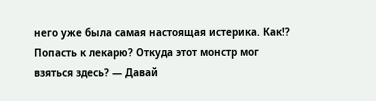него уже была самая настоящая истерика. Как!? Попасть к лекарю? Откуда этот монстр мог взяться здесь? — Давай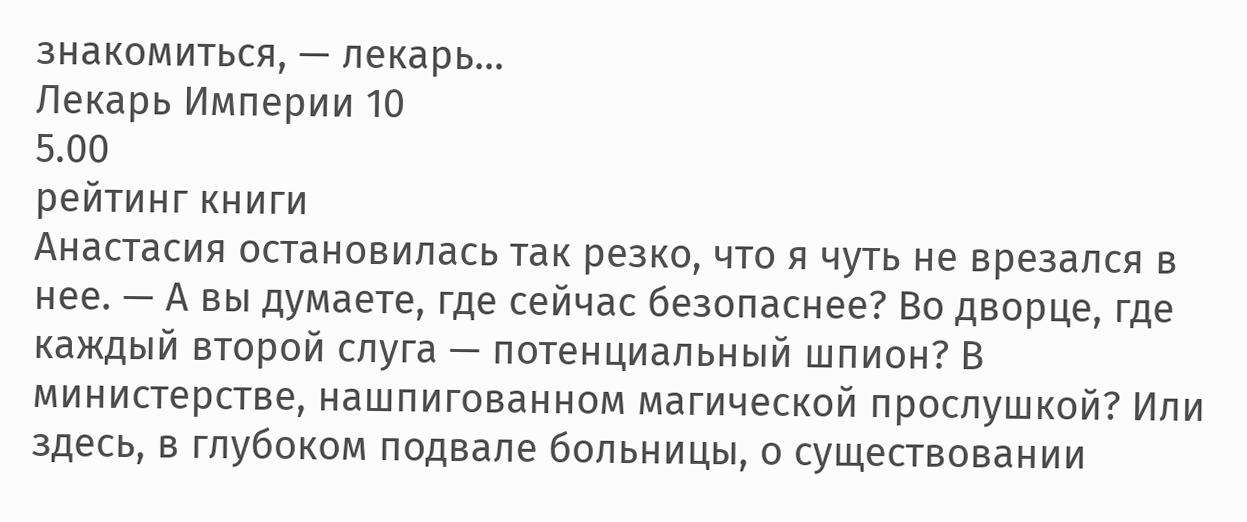знакомиться, — лекарь…
Лекарь Империи 10
5.00
рейтинг книги
Анастасия остановилась так резко, что я чуть не врезался в нее. — А вы думаете, где сейчас безопаснее? Во дворце, где каждый второй слуга — потенциальный шпион? В министерстве, нашпигованном магической прослушкой? Или здесь, в глубоком подвале больницы, о существовании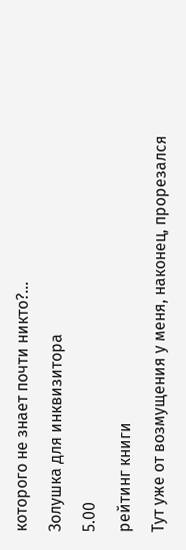которого не знает почти никто?…
Золушка для инквизитора
5.00
рейтинг книги
Тут уже от возмущения у меня, наконец, прорезался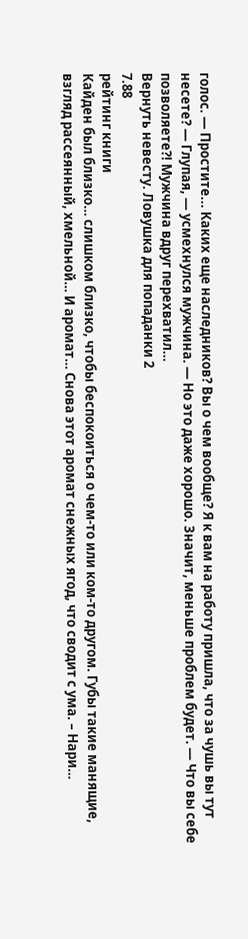голос. — Простите... Каких еще наследников? Вы о чем вообще? Я к вам на работу пришла, что за чушь вы тут несете? — Глупая, — усмехнулся мужчина. — Но это даже хорошо. Значит, меньше проблем будет. — Что вы себе позволяете?! Мужчина вдруг перехватил…
Вернуть невесту. Ловушка для попаданки 2
7.88
рейтинг книги
Кайден был близко… слишком близко, чтобы беспокоиться о чем-то или ком-то другом. Губы такие манящие, взгляд рассеянный, хмельной… И аромат… Снова этот аромат снежных ягод, что сводит с ума. – Нари…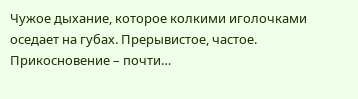Чужое дыхание, которое колкими иголочками оседает на губах. Прерывистое, частое. Прикосновение – почти…